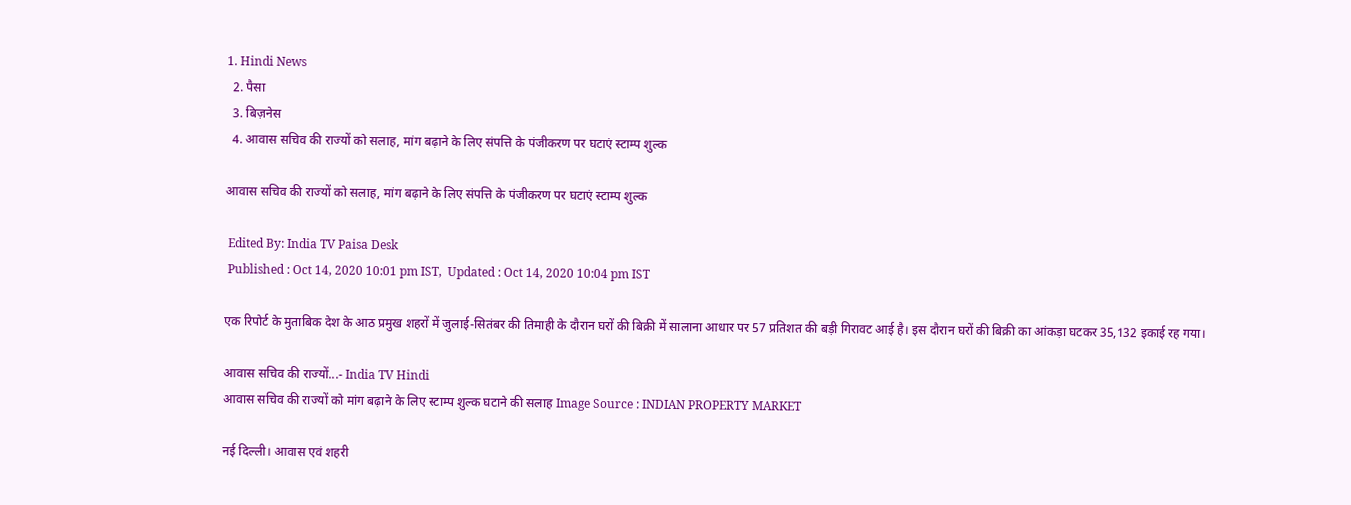1. Hindi News
  2. पैसा
  3. बिज़नेस
  4. आवास सचिव की राज्यों को सलाह, मांग बढ़ाने के लिए संपत्ति के पंजीकरण पर घटाएं स्टाम्प शुल्क

आवास सचिव की राज्यों को सलाह, मांग बढ़ाने के लिए संपत्ति के पंजीकरण पर घटाएं स्टाम्प शुल्क

 Edited By: India TV Paisa Desk
 Published : Oct 14, 2020 10:01 pm IST,  Updated : Oct 14, 2020 10:04 pm IST

एक रिपोर्ट के मुताबिक देश के आठ प्रमुख शहरों में जुलाई-सितंबर की तिमाही के दौरान घरों की बिक्री में सालाना आधार पर 57 प्रतिशत की बड़ी गिरावट आई है। इस दौरान घरों की बिक्री का आंकड़ा घटकर 35,132 इकाई रह गया।

आवास सचिव की राज्यों...- India TV Hindi
आवास सचिव की राज्यों को मांग बढ़ाने के लिए स्टाम्प शुल्क घटाने की सलाह Image Source : INDIAN PROPERTY MARKET

नई दिल्ली। आवास एवं शहरी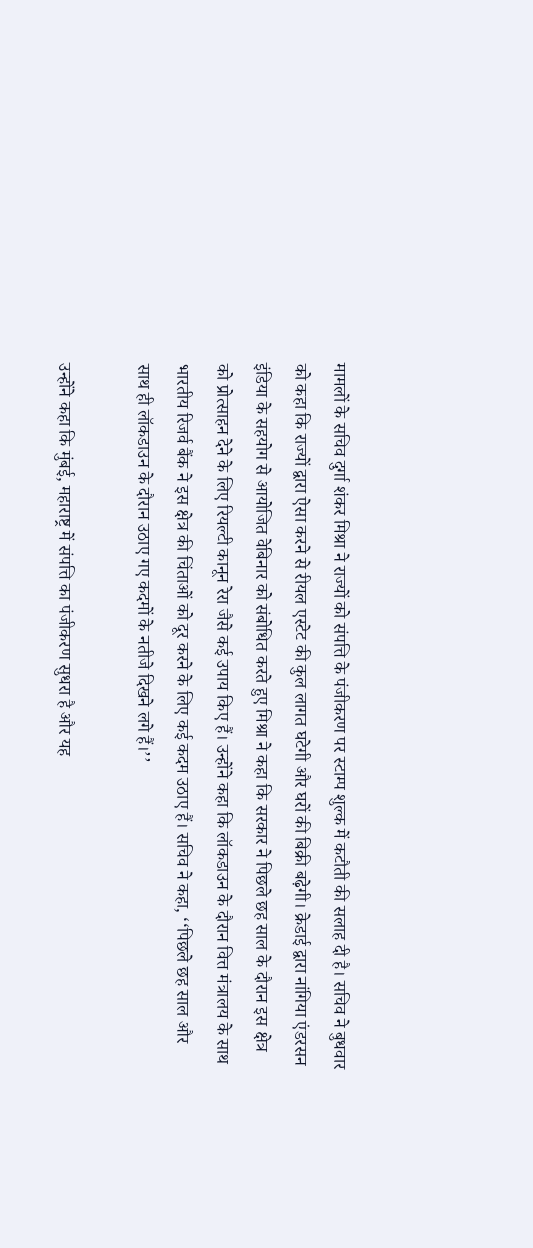मामलों के सचिव दुर्गा शंकर मिश्रा ने राज्यों को संपत्ति के पंजीकरण पर स्टाम्प शुल्क में कटौती की सलाह दी है। सचिव ने बुधवार को कहा कि राज्यों द्वारा ऐसा करने से रीयल एस्टेट की कुल लागत घटेगी और घरों की बिक्री बढ़ेगी। क्रेडाई द्वारा नांगिया एंडरसन इंडिया के सहयोग से आयोजित वेबिनार को संबोधित करते हुए मिश्रा ने कहा कि सरकार ने पिछले छह साल के दौरान इस क्षेत्र को प्रोत्साहन देने के लिए रियल्टी कानून रेरा जैसे कई उपाय किए हैं। उन्होंने कहा कि लॉकडाउन के दौरान वित्त मंत्रालय के साथ भारतीय रिजर्व बैंक ने इस क्षेत्र की चिंताओं को दूर करने के लिए कई कदम उठाए हैं। सचिव ने कहा, ‘‘पिछले छह साल और साथ ही लॉकडाउन के दौरान उठाए गए कदमों के नतीजे दिखने लगे हैं।’’

उन्होंने कहा कि मुंबई, महाराष्ट्र में संपत्ति का पंजीकरण सुधरा है और यह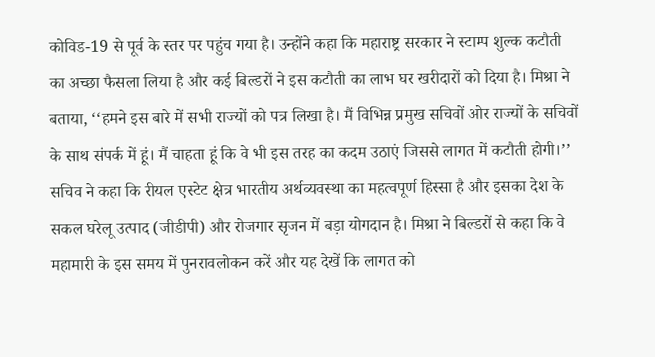कोविड-19 से पूर्व के स्तर पर पहुंच गया है। उन्होंने कहा कि महाराष्ट्र सरकार ने स्टाम्प शुल्क कटौती का अच्छा फैसला लिया है और कई बिल्डरों ने इस कटौती का लाभ घर खरीदारों को दिया है। मिश्रा ने बताया, ‘‘हमने इस बारे में सभी राज्यों को पत्र लिखा है। मैं विभिन्न प्रमुख सचिवों ओर राज्यों के सचिवों के साथ संपर्क में हूं। मैं चाहता हूं कि वे भी इस तरह का कदम उठाएं जिससे लागत में कटौती होगी।’’ सचिव ने कहा कि रीयल एस्टेट क्षेत्र भारतीय अर्थव्यवस्था का महत्वपूर्ण हिस्सा है और इसका देश के सकल घरेलू उत्पाद (जीडीपी) और रोजगार सृजन में बड़ा योगदान है। मिश्रा ने बिल्डरों से कहा कि वे महामारी के इस समय में पुनरावलोकन करें और यह देखें कि लागत को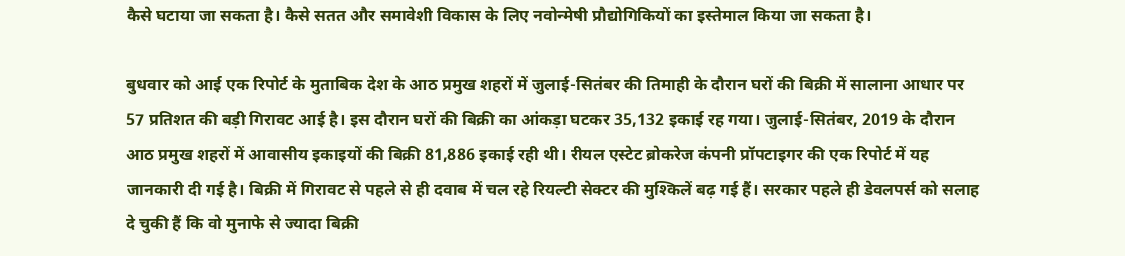कैसे घटाया जा सकता है। कैसे सतत और समावेशी विकास के लिए नवोन्मेषी प्रौद्योगिकियों का इस्तेमाल किया जा सकता है।

बुधवार को आई एक रिपोर्ट के मुताबिक देश के आठ प्रमुख शहरों में जुलाई-सितंबर की तिमाही के दौरान घरों की बिक्री में सालाना आधार पर 57 प्रतिशत की बड़ी गिरावट आई है। इस दौरान घरों की बिक्री का आंकड़ा घटकर 35,132 इकाई रह गया। जुलाई-सितंबर, 2019 के दौरान आठ प्रमुख शहरों में आवासीय इकाइयों की बिक्री 81,886 इकाई रही थी। रीयल एस्टेट ब्रोकरेज कंपनी प्रॉपटाइगर की एक रिपोर्ट में यह जानकारी दी गई है। बिक्री में गिरावट से पहले से ही दवाब में चल रहे रियल्टी सेक्टर की मुश्किलें बढ़ गई हैं। सरकार पहले ही डेवलपर्स को सलाह दे चुकी हैं कि वो मुनाफे से ज्यादा बिक्री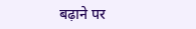बढ़ाने पर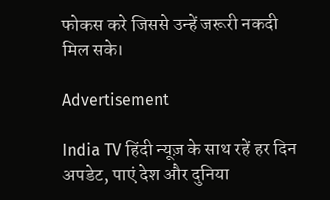फोकस करे जिससे उन्हें जरूरी नकदी मिल सके।

Advertisement

India TV हिंदी न्यूज़ के साथ रहें हर दिन अपडेट, पाएं देश और दुनिया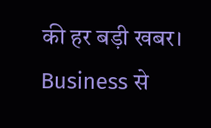की हर बड़ी खबर। Business से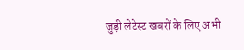जुड़ी लेटेस्ट खबरों के लिए अभी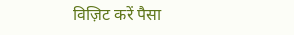विज़िट करें पैसा